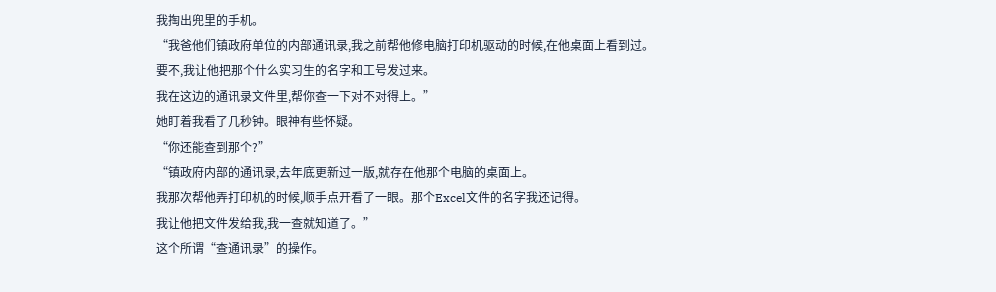我掏出兜里的手机。
“我爸他们镇政府单位的内部通讯录,我之前帮他修电脑打印机驱动的时候,在他桌面上看到过。
要不,我让他把那个什么实习生的名字和工号发过来。
我在这边的通讯录文件里,帮你查一下对不对得上。”
她盯着我看了几秒钟。眼神有些怀疑。
“你还能查到那个?”
“镇政府内部的通讯录,去年底更新过一版,就存在他那个电脑的桌面上。
我那次帮他弄打印机的时候,顺手点开看了一眼。那个Excel文件的名字我还记得。
我让他把文件发给我,我一查就知道了。”
这个所谓“查通讯录”的操作。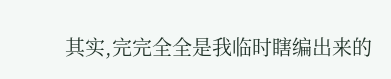其实,完完全全是我临时瞎编出来的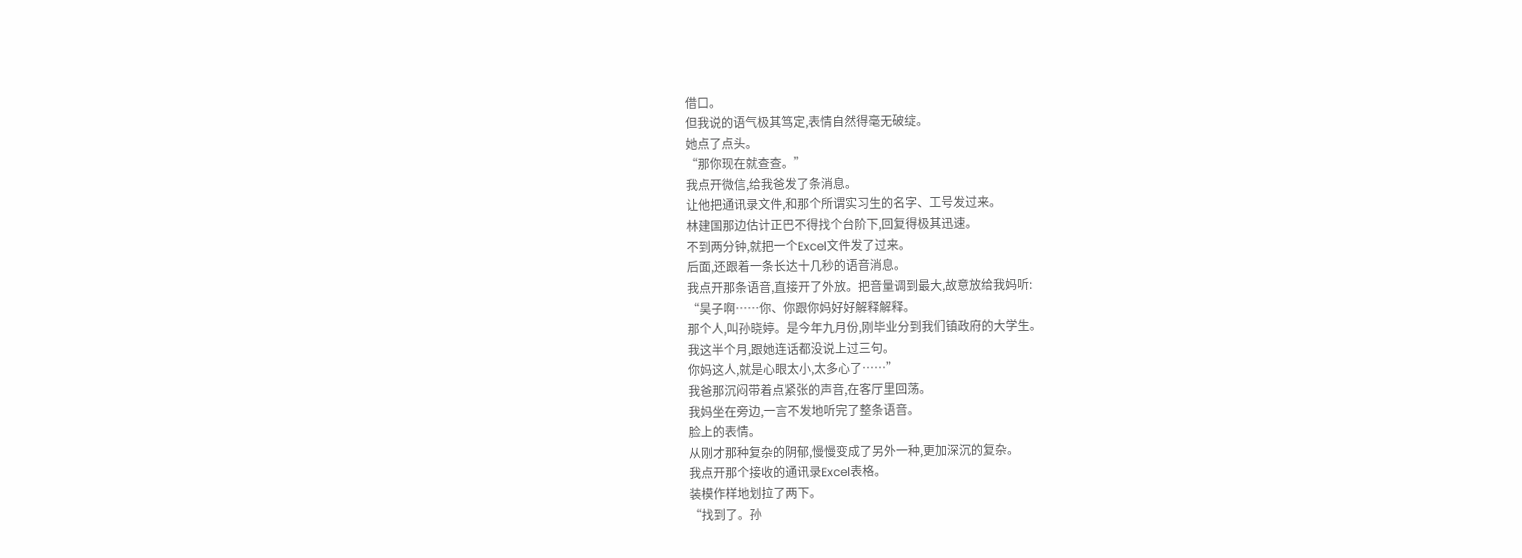借口。
但我说的语气极其笃定,表情自然得毫无破绽。
她点了点头。
“那你现在就查查。”
我点开微信,给我爸发了条消息。
让他把通讯录文件,和那个所谓实习生的名字、工号发过来。
林建国那边估计正巴不得找个台阶下,回复得极其迅速。
不到两分钟,就把一个Excel文件发了过来。
后面,还跟着一条长达十几秒的语音消息。
我点开那条语音,直接开了外放。把音量调到最大,故意放给我妈听:
“昊子啊……你、你跟你妈好好解释解释。
那个人,叫孙晓婷。是今年九月份,刚毕业分到我们镇政府的大学生。
我这半个月,跟她连话都没说上过三句。
你妈这人,就是心眼太小,太多心了……”
我爸那沉闷带着点紧张的声音,在客厅里回荡。
我妈坐在旁边,一言不发地听完了整条语音。
脸上的表情。
从刚才那种复杂的阴郁,慢慢变成了另外一种,更加深沉的复杂。
我点开那个接收的通讯录Excel表格。
装模作样地划拉了两下。
“找到了。孙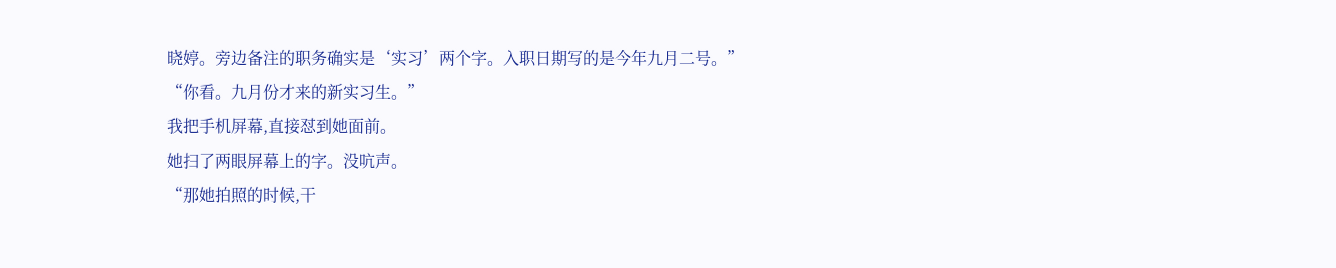晓婷。旁边备注的职务确实是‘实习’两个字。入职日期写的是今年九月二号。”
“你看。九月份才来的新实习生。”
我把手机屏幕,直接怼到她面前。
她扫了两眼屏幕上的字。没吭声。
“那她拍照的时候,干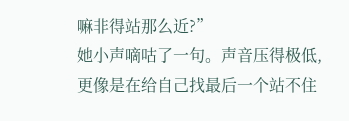嘛非得站那么近?”
她小声嘀咕了一句。声音压得极低,更像是在给自己找最后一个站不住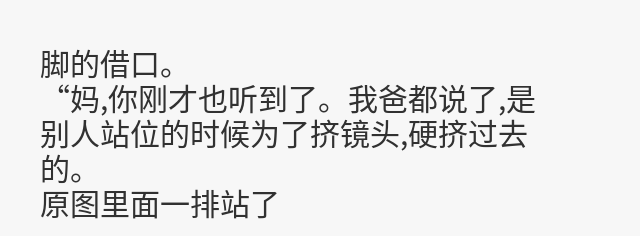脚的借口。
“妈,你刚才也听到了。我爸都说了,是别人站位的时候为了挤镜头,硬挤过去的。
原图里面一排站了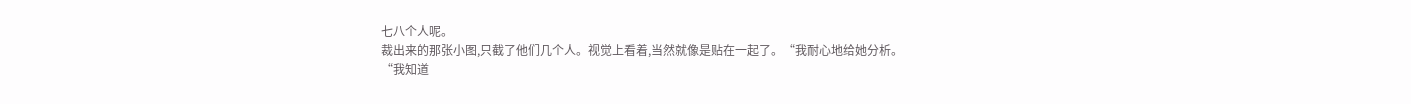七八个人呢。
裁出来的那张小图,只截了他们几个人。视觉上看着,当然就像是贴在一起了。“我耐心地给她分析。
“我知道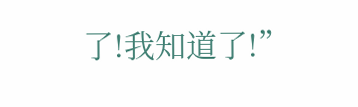了!我知道了!”